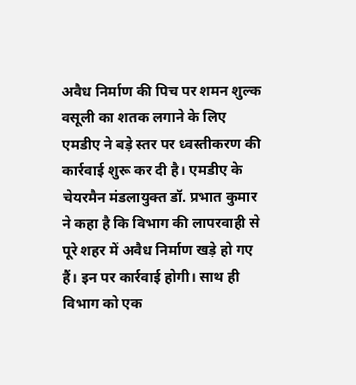अवैध निर्माण की पिच पर शमन शुल्क वसूली का शतक लगाने के लिए एमडीए ने बड़े स्तर पर ध्वस्तीकरण की कार्रवाई शुरू कर दी है। एमडीए के चेयरमैन मंडलायुक्त डॉ. प्रभात कुमार ने कहा है कि विभाग की लापरवाही से पूरे शहर में अवैध निर्माण खड़े हो गए हैं। इन पर कार्रवाई होगी। साथ ही विभाग को एक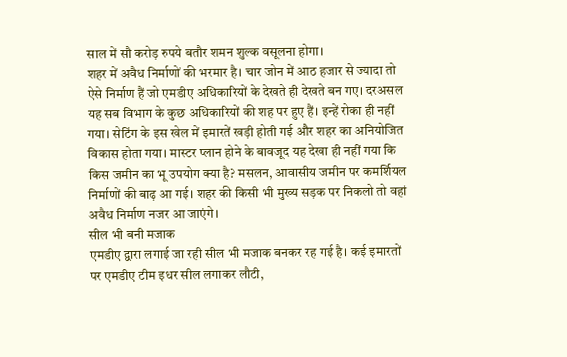साल में सौ करोड़ रुपये बतौर शमन शुल्क वसूलना होगा।
शहर में अवैध निर्माणों की भरमार है। चार जोन में आठ हजार से ज्यादा तो ऐसे निर्माण हैं जो एमडीए अधिकारियों के देखते ही देखते बन गए। दरअसल यह सब विभाग के कुछ अधिकारियों की शह पर हुए हैं। इन्हें रोका ही नहीं गया। सेटिंग के इस खेल में इमारतें खड़ी होती गई और शहर का अनियोजित विकास होता गया। मास्टर प्लान होने के बावजूद यह देखा ही नहीं गया कि किस जमीन का भू उपयोग क्या है? मसलन, आवासीय जमीन पर कमर्शियल निर्माणों की बाढ़ आ गई। शहर की किसी भी मुख्य सड़क पर निकलो तो वहां अवैध निर्माण नजर आ जाएंगे।
सील भी बनी मजाक
एमडीए द्वारा लगाई जा रही सील भी मजाक बनकर रह गई है। कई इमारतों पर एमडीए टीम इधर सील लगाकर लौटी,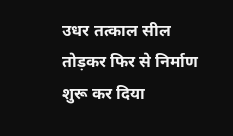उधर तत्काल सील तोड़कर फिर से निर्माण शुरू कर दिया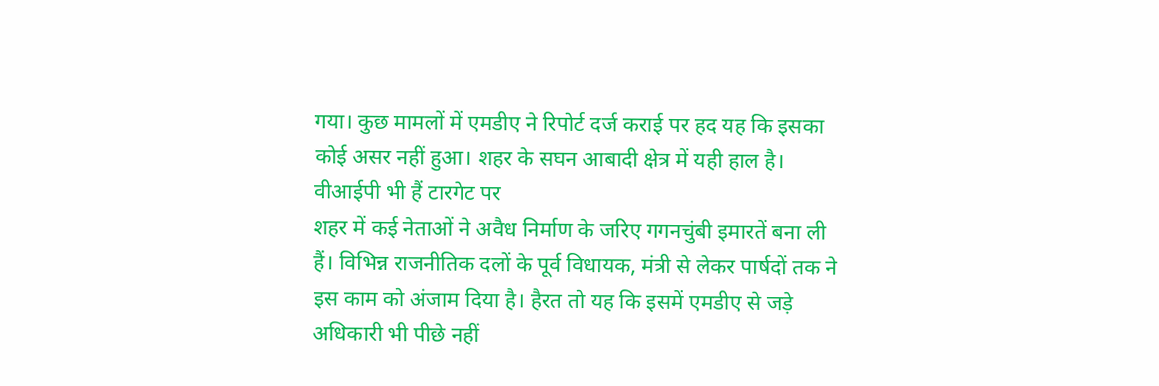गया। कुछ मामलों में एमडीए ने रिपोर्ट दर्ज कराई पर हद यह कि इसका कोई असर नहीं हुआ। शहर के सघन आबादी क्षेत्र में यही हाल है।
वीआईपी भी हैं टारगेट पर
शहर में कई नेताओं ने अवैध निर्माण के जरिए गगनचुंबी इमारतें बना ली हैं। विभिन्न राजनीतिक दलों के पूर्व विधायक, मंत्री से लेकर पार्षदों तक ने इस काम को अंजाम दिया है। हैरत तो यह कि इसमें एमडीए से जड़े अधिकारी भी पीछे नहीं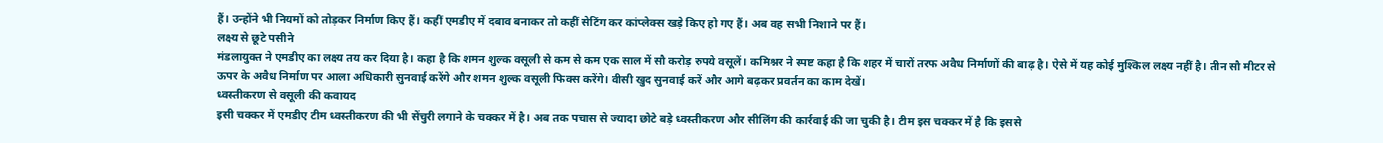हैं। उन्होंने भी नियमों को तोड़कर निर्माण किए हैं। कहीं एमडीए में दबाव बनाकर तो कहीं सेटिंग कर कांप्लेक्स खड़े किए हो गए हैं। अब वह सभी निशाने पर हैं।
लक्ष्य से छूटे पसीने
मंडलायुक्त ने एमडीए का लक्ष्य तय कर दिया है। कहा है कि शमन शुल्क वसूली से कम से कम एक साल में सौ करोड़ रुपये वसूलें। कमिश्नर ने स्पष्ट कहा है कि शहर में चारों तरफ अवैध निर्माणों की बाढ़ है। ऐसे में यह कोई मुश्किल लक्ष्य नहीं है। तीन सौ मीटर से ऊपर के अवैध निर्माण पर आला अधिकारी सुनवाई करेंगे और शमन शुल्क वसूली फिक्स करेंगे। वीसी खुद सुनवाई करें और आगे बढ़कर प्रवर्तन का काम देखें।
ध्वस्तीकरण से वसूली की कवायद
इसी चक्कर में एमडीए टीम ध्वस्तीकरण की भी सेंचुरी लगाने के चक्कर में है। अब तक पचास से ज्यादा छोटे बड़े ध्वस्तीकरण और सीलिंग की कार्रवाई की जा चुकी है। टीम इस चक्कर में है कि इससे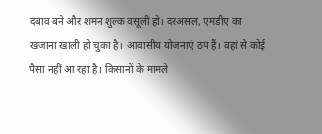दबाव बने और शमन शुल्क वसूली हो। दरअसल, एमडीए का खजाना खाली हो चुका है। आवासीय योजनाएं ठप हैं। वहां से कोई पैसा नहीं आ रहा है। किसानों के मामले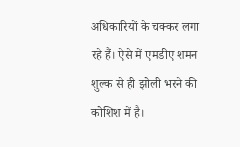अधिकारियों के चक्कर लगा रहे हैं। ऐसे में एमडीए शमन शुल्क से ही झोली भरने की कोशिश में है।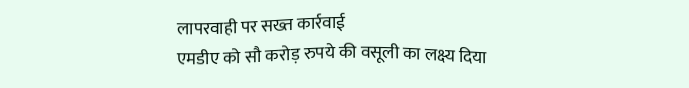लापरवाही पर सख्त कार्रवाई
एमडीए को सौ करोड़ रुपये की वसूली का लक्ष्य दिया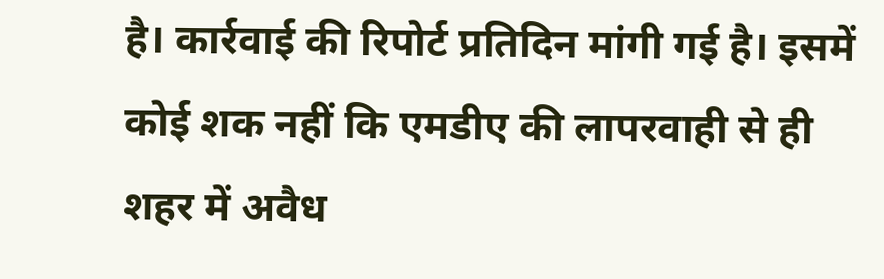है। कार्रवाई की रिपोर्ट प्रतिदिन मांगी गई है। इसमें कोई शक नहीं कि एमडीए की लापरवाही से ही शहर में अवैध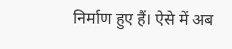निर्माण हुए हैं। ऐसे में अब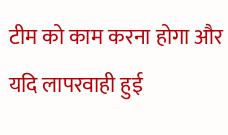टीम को काम करना होगा और यदि लापरवाही हुई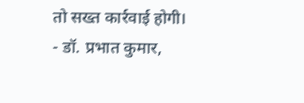तो सख्त कार्रवाई होगी। - डॉ. प्रभात कुमार,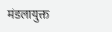मंडलायुक्त